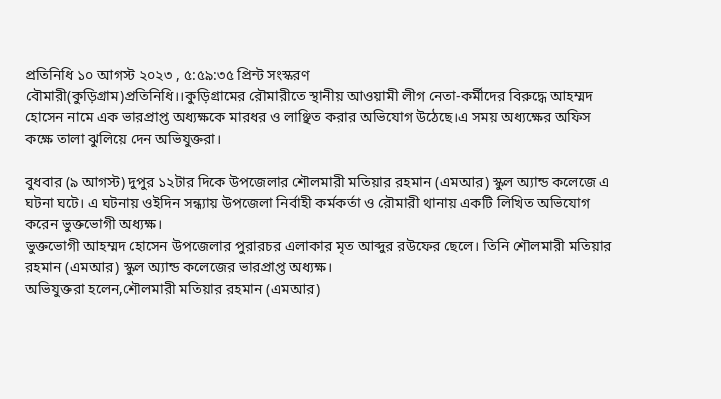প্রতিনিধি ১০ আগস্ট ২০২৩ , ৫:৫৯:৩৫ প্রিন্ট সংস্করণ
বৌমারী(কুড়িগ্রাম)প্রতিনিধি।।কুড়িগ্রামের রৌমারীতে স্থানীয় আওয়ামী লীগ নেতা-কর্মীদের বিরুদ্ধে আহম্মদ হোসেন নামে এক ভারপ্রাপ্ত অধ্যক্ষকে মারধর ও লাঞ্ছিত করার অভিযোগ উঠেছে।এ সময় অধ্যক্ষের অফিস কক্ষে তালা ঝুলিয়ে দেন অভিযুক্তরা।

বুধবার (৯ আগস্ট) দুপুর ১২টার দিকে উপজেলার শৌলমারী মতিয়ার রহমান (এমআর) স্কুল অ্যান্ড কলেজে এ ঘটনা ঘটে। এ ঘটনায় ওইদিন সন্ধ্যায় উপজেলা নির্বাহী কর্মকর্তা ও রৌমারী থানায় একটি লিখিত অভিযোগ করেন ভুক্তভোগী অধ্যক্ষ।
ভুক্তভোগী আহম্মদ হোসেন উপজেলার পুরারচর এলাকার মৃত আব্দুর রউফের ছেলে। তিনি শৌলমারী মতিয়ার রহমান (এমআর) স্কুল অ্যান্ড কলেজের ভারপ্রাপ্ত অধ্যক্ষ।
অভিযুক্তরা হলেন,শৌলমারী মতিয়ার রহমান (এমআর)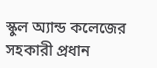স্কুল অ্যান্ড কলেজের সহকারী প্রধান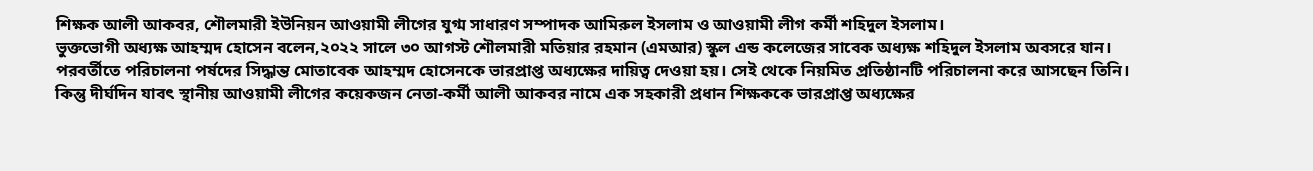শিক্ষক আলী আকবর, শৌলমারী ইউনিয়ন আওয়ামী লীগের যুগ্ম সাধারণ সম্পাদক আমিরুল ইসলাম ও আওয়ামী লীগ কর্মী শহিদুল ইসলাম।
ভুক্তভোগী অধ্যক্ষ আহম্মদ হোসেন বলেন,২০২২ সালে ৩০ আগস্ট শৌলমারী মতিয়ার রহমান (এমআর) স্কুল এন্ড কলেজের সাবেক অধ্যক্ষ শহিদুল ইসলাম অবসরে যান। পরবর্তীতে পরিচালনা পর্ষদের সিদ্ধান্ত মোতাবেক আহম্মদ হোসেনকে ভারপ্রাপ্ত অধ্যক্ষের দায়িত্ব দেওয়া হয়। সেই থেকে নিয়মিত প্রতিষ্ঠানটি পরিচালনা করে আসছেন তিনি। কিন্তু দীর্ঘদিন যাবৎ স্থানীয় আওয়ামী লীগের কয়েকজন নেতা-কর্মী আলী আকবর নামে এক সহকারী প্রধান শিক্ষককে ভারপ্রাপ্ত অধ্যক্ষের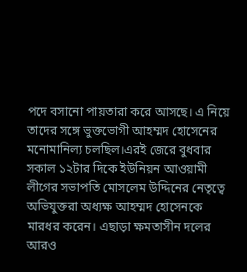পদে বসানো পায়তারা করে আসছে। এ নিয়ে তাদের সঙ্গে ভুক্তভোগী আহম্মদ হোসেনের মনোমানিল্য চলছিল।এরই জেরে বুধবার সকাল ১২টার দিকে ইউনিয়ন আওয়ামী লীগের সভাপতি মোসলেম উদ্দিনের নেতৃত্বে অভিযুক্তরা অধ্যক্ষ আহম্মদ হোসেনকে মারধর করেন। এছাড়া ক্ষমতাসীন দলের আরও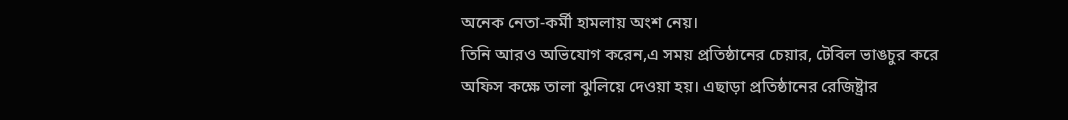অনেক নেতা-কর্মী হামলায় অংশ নেয়।
তিনি আরও অভিযোগ করেন,এ সময় প্রতিষ্ঠানের চেয়ার, টেবিল ভাঙচুর করে অফিস কক্ষে তালা ঝুলিয়ে দেওয়া হয়। এছাড়া প্রতিষ্ঠানের রেজিষ্ট্রার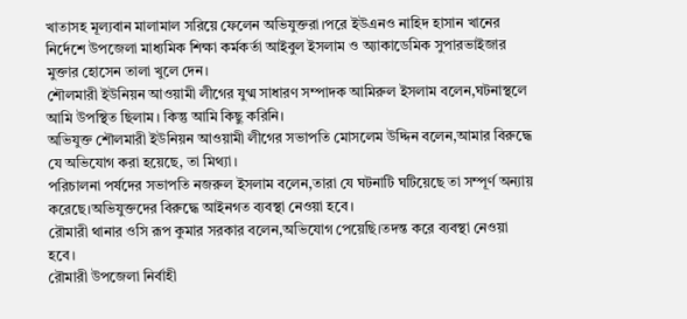খাতাসহ মূল্যবান মালামাল সরিয়ে ফেলেন অভিযুক্তরা।পরে ইউএনও নাহিদ হাসান খানের নির্দেশে উপজেলা মাধ্যমিক শিক্ষা কর্মকর্তা আইবুল ইসলাম ও অ্যাকাডেমিক সুপারভাইজার মুক্তার হোসেন তালা খুলে দেন।
শৌলমারী ইউনিয়ন আওয়ামী লীগের যুগ্ম সাধারণ সম্পাদক আমিরুল ইসলাম বলেন,ঘটনাস্থলে আমি উপস্থিত ছিলাম। কিন্তু আমি কিছু করিনি।
অভিযুক্ত শৌলমারী ইউনিয়ন আওয়ামী লীগের সভাপতি মোসলেম উদ্দিন বলেন,আমার বিরুদ্ধে যে অভিযোগ করা হয়েছে, তা মিথ্যা।
পরিচালনা পর্ষদের সভাপতি নজরুল ইসলাম বলেন,তারা যে ঘটনাটি ঘটিয়েছে তা সম্পূর্ণ অন্যায় করেছে।অভিযুক্তদের বিরুদ্ধে আইনগত ব্যবস্থা নেওয়া হবে।
রৌমারী থানার ওসি রূপ কুমার সরকার বলেন,অভিযোগ পেয়েছি।তদন্ত করে ব্যবস্থা নেওয়া হবে।
রৌমারী উপজেলা নির্বাহী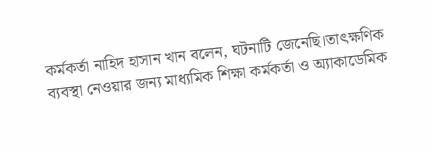কর্মকর্তা নাহিদ হাসান খান বলেন, ঘটনাটি জেনেছি।তাৎক্ষণিক ব্যবস্থা নেওয়ার জন্য মাধ্যমিক শিক্ষা কর্মকর্তা ও অ্যাকাডেমিক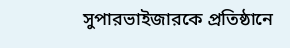সুপারভাইজারকে প্রতিষ্ঠানে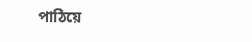পাঠিয়ে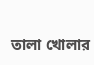তালা খোলার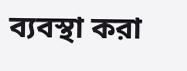ব্যবস্থা করা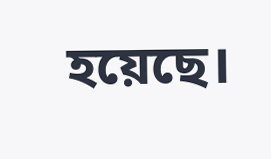হয়েছে।